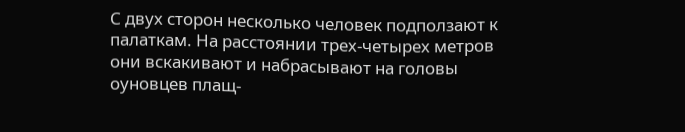С двух сторон несколько человек подползают к палаткам. На расстоянии трех-четырех метров они вскакивают и набрасывают на головы оуновцев плащ-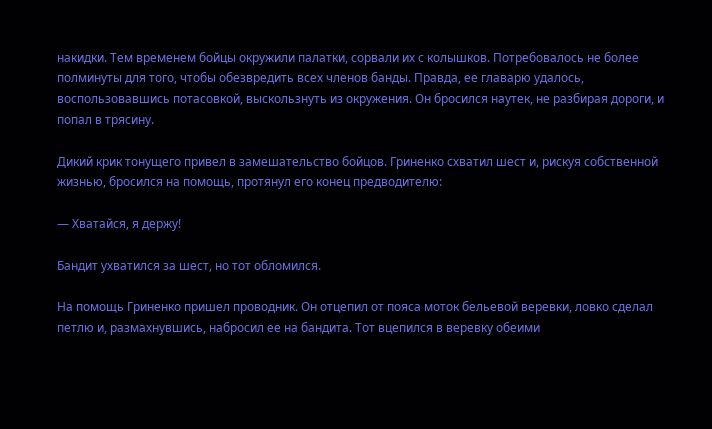накидки. Тем временем бойцы окружили палатки, сорвали их с колышков. Потребовалось не более полминуты для того, чтобы обезвредить всех членов банды. Правда, ее главарю удалось, воспользовавшись потасовкой, выскользнуть из окружения. Он бросился наутек, не разбирая дороги, и попал в трясину.

Дикий крик тонущего привел в замешательство бойцов. Гриненко схватил шест и, рискуя собственной жизнью, бросился на помощь, протянул его конец предводителю:

— Хватайся, я держу!

Бандит ухватился за шест, но тот обломился.

На помощь Гриненко пришел проводник. Он отцепил от пояса моток бельевой веревки, ловко сделал петлю и, размахнувшись, набросил ее на бандита. Тот вцепился в веревку обеими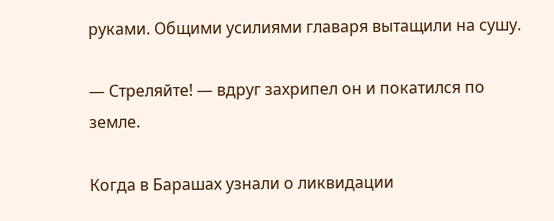руками. Общими усилиями главаря вытащили на сушу.

— Стреляйте! — вдруг захрипел он и покатился по земле.

Когда в Барашах узнали о ликвидации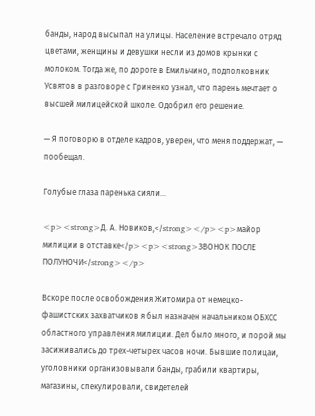банды, народ высыпал на улицы. Население встречало отряд цветами, женщины и девушки несли из домов крынки с молоком. Тогда же, по дороге в Емильчино, подполковник Усвятов в разговоре с Гриненко узнал, что парень мечтает о высшей милицейской школе. Одобрил его решение.

— Я поговорю в отделе кадров, уверен, что меня поддержат, — пообещал.

Голубые глаза паренька сияли…

<p><strong>Д. А. Новиков,</strong></p><p>майор милиции в отставке</p><p><strong>ЗВОНОК ПОСЛЕ ПОЛУНОЧИ</strong></p>

Вскоре после освобождения Житомира от немецко-фашистских захватчиков я был назначен начальником ОБХСС областного управления милиции. Дел было много, и порой мы засиживались до трех-четырех часов ночи. Бывшие полицаи, уголовники организовывали банды, грабили квартиры, магазины, спекулировали, свидетелей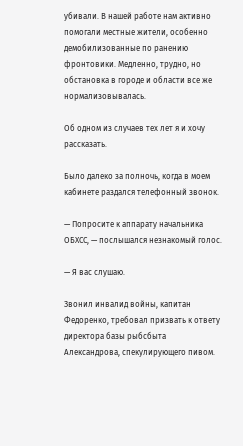убивали. В нашей работе нам активно помогали местные жители, особенно демобилизованные по ранению фронтовики. Медленно, трудно, но обстановка в городе и области все же нормализовывалась.

Об одном из случаев тех лет я и хочу рассказать.

Было далеко за полночь, когда в моем кабинете раздался телефонный звонок.

— Попросите к аппарату начальника ОБХСС, — послышался незнакомый голос.

— Я вас слушаю.

Звонил инвалид войны, капитан Федоренко, требовал призвать к ответу директора базы рыбсбыта Александрова, спекулирующего пивом.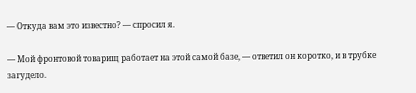— Откуда вам это известно? — спросил я.

— Мой фронтовой товарищ работает на этой самой базе, — ответил он коротко, и в трубке загудело.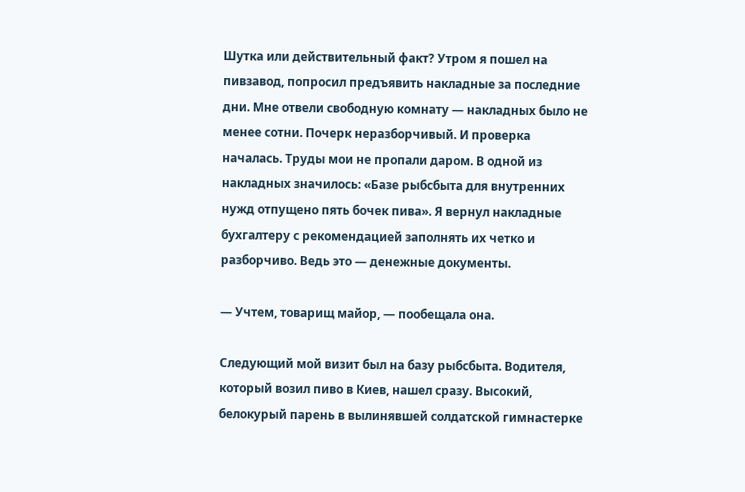Шутка или действительный факт? Утром я пошел на пивзавод, попросил предъявить накладные за последние дни. Мне отвели свободную комнату — накладных было не менее сотни. Почерк неразборчивый. И проверка началась. Труды мои не пропали даром. В одной из накладных значилось: «Базе рыбсбыта для внутренних нужд отпущено пять бочек пива». Я вернул накладные бухгалтеру с рекомендацией заполнять их четко и разборчиво. Ведь это — денежные документы.

— Учтем, товарищ майор, — пообещала она.

Следующий мой визит был на базу рыбсбыта. Водителя, который возил пиво в Киев, нашел сразу. Высокий, белокурый парень в вылинявшей солдатской гимнастерке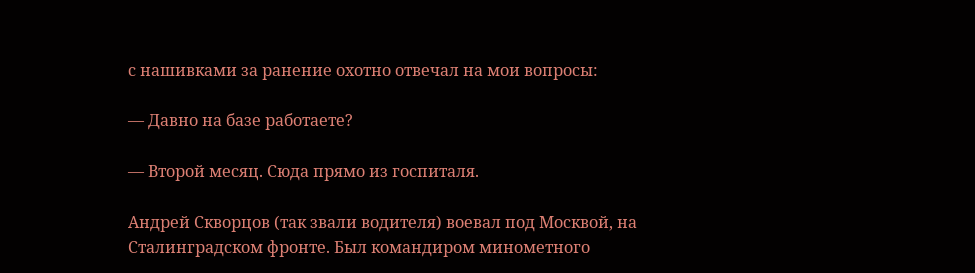с нашивками за ранение охотно отвечал на мои вопросы:

— Давно на базе работаете?

— Второй месяц. Сюда прямо из госпиталя.

Андрей Скворцов (так звали водителя) воевал под Москвой, на Сталинградском фронте. Был командиром минометного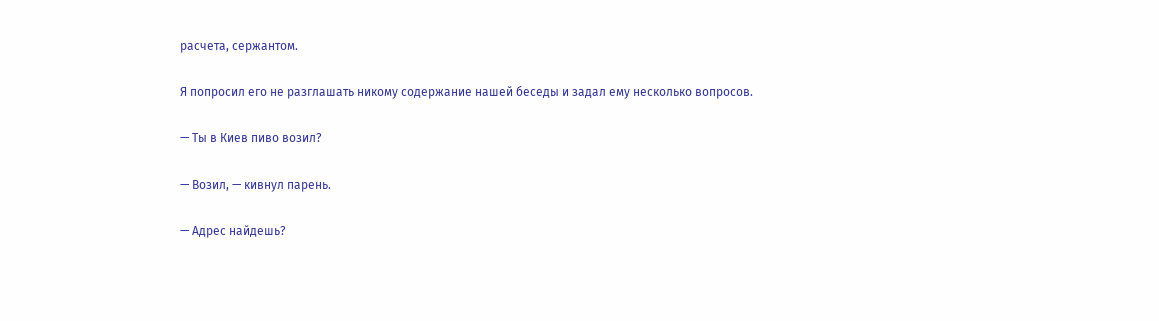расчета, сержантом.

Я попросил его не разглашать никому содержание нашей беседы и задал ему несколько вопросов.

— Ты в Киев пиво возил?

— Возил, — кивнул парень.

— Адрес найдешь?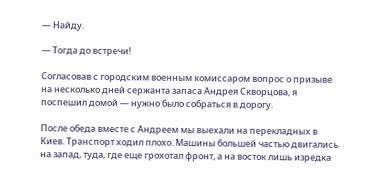— Найду.

— Тогда до встречи!

Согласовав с городским военным комиссаром вопрос о призыве на несколько дней сержанта запаса Андрея Скворцова, я поспешил домой — нужно было собраться в дорогу.

После обеда вместе с Андреем мы выехали на перекладных в Киев. Транспорт ходил плохо. Машины большей частью двигались на запад, туда, где еще грохотал фронт, а на восток лишь изредка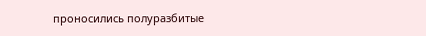проносились полуразбитые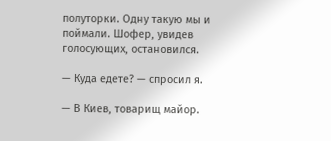полуторки. Одну такую мы и поймали. Шофер, увидев голосующих, остановился.

— Куда едете? — спросил я.

— В Киев, товарищ майор.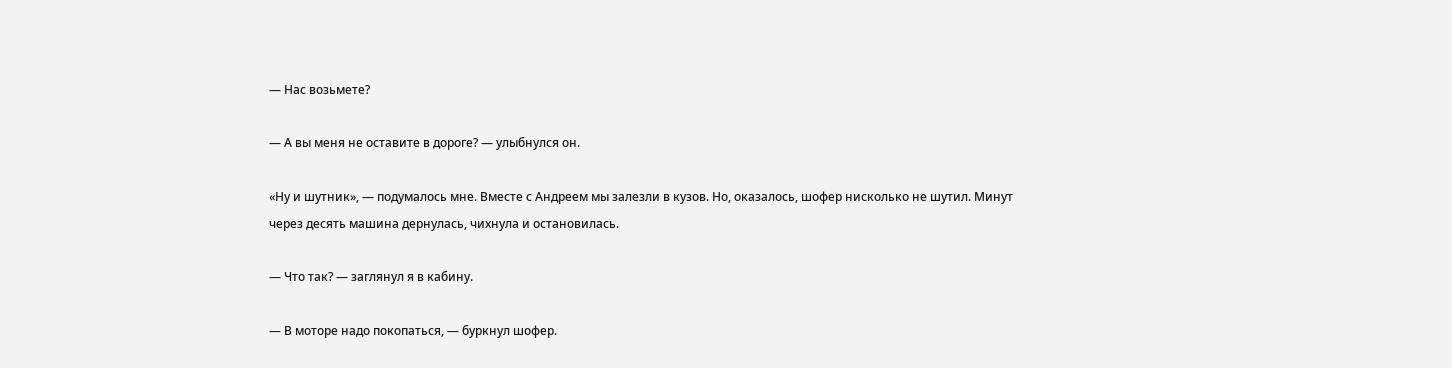— Нас возьмете?

— А вы меня не оставите в дороге? — улыбнулся он.

«Ну и шутник», — подумалось мне. Вместе с Андреем мы залезли в кузов. Но, оказалось, шофер нисколько не шутил. Минут через десять машина дернулась, чихнула и остановилась.

— Что так? — заглянул я в кабину.

— В моторе надо покопаться, — буркнул шофер.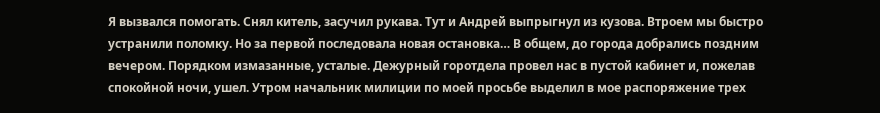Я вызвался помогать. Снял китель, засучил рукава. Тут и Андрей выпрыгнул из кузова. Втроем мы быстро устранили поломку. Но за первой последовала новая остановка… В общем, до города добрались поздним вечером. Порядком измазанные, усталые. Дежурный горотдела провел нас в пустой кабинет и, пожелав спокойной ночи, ушел. Утром начальник милиции по моей просьбе выделил в мое распоряжение трех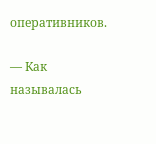оперативников.

— Как называлась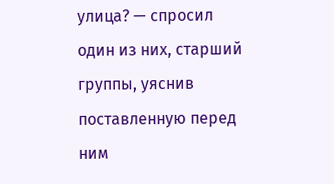улица? — спросил один из них, старший группы, уяснив поставленную перед ним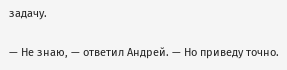задачу.

— Не знаю, — ответил Андрей. — Но приведу точно.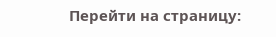Перейти на страницу: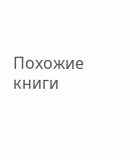Похожие книги